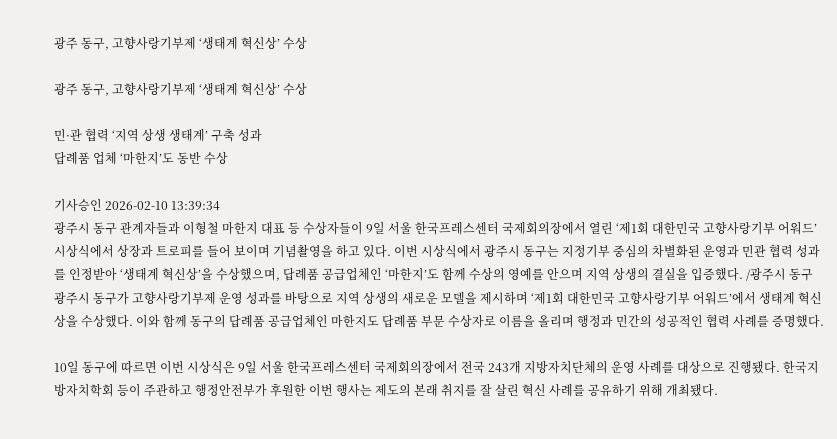광주 동구, 고향사랑기부제 ‘생태계 혁신상’ 수상

광주 동구, 고향사랑기부제 ‘생태계 혁신상’ 수상

민·관 협력 ‘지역 상생 생태계’ 구축 성과
답례품 업체 ‘마한지’도 동반 수상

기사승인 2026-02-10 13:39:34
광주시 동구 관계자들과 이형철 마한지 대표 등 수상자들이 9일 서울 한국프레스센터 국제회의장에서 열린 ‘제1회 대한민국 고향사랑기부 어워드’ 시상식에서 상장과 트로피를 들어 보이며 기념촬영을 하고 있다. 이번 시상식에서 광주시 동구는 지정기부 중심의 차별화된 운영과 민관 협력 성과를 인정받아 ‘생태계 혁신상’을 수상했으며, 답례품 공급업체인 ‘마한지’도 함께 수상의 영예를 안으며 지역 상생의 결실을 입증했다. /광주시 동구
광주시 동구가 고향사랑기부제 운영 성과를 바탕으로 지역 상생의 새로운 모델을 제시하며 ‘제1회 대한민국 고향사랑기부 어워드’에서 생태계 혁신상을 수상했다. 이와 함께 동구의 답례품 공급업체인 마한지도 답례품 부문 수상자로 이름을 올리며 행정과 민간의 성공적인 협력 사례를 증명했다.

10일 동구에 따르면 이번 시상식은 9일 서울 한국프레스센터 국제회의장에서 전국 243개 지방자치단체의 운영 사례를 대상으로 진행됐다. 한국지방자치학회 등이 주관하고 행정안전부가 후원한 이번 행사는 제도의 본래 취지를 잘 살린 혁신 사례를 공유하기 위해 개최됐다.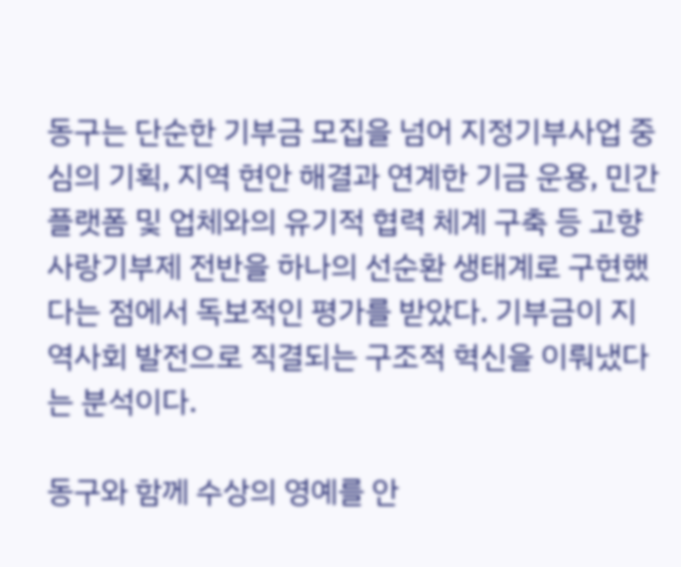동구는 단순한 기부금 모집을 넘어 지정기부사업 중심의 기획, 지역 현안 해결과 연계한 기금 운용, 민간 플랫폼 및 업체와의 유기적 협력 체계 구축 등 고향사랑기부제 전반을 하나의 선순환 생태계로 구현했다는 점에서 독보적인 평가를 받았다. 기부금이 지역사회 발전으로 직결되는 구조적 혁신을 이뤄냈다는 분석이다.

동구와 함께 수상의 영예를 안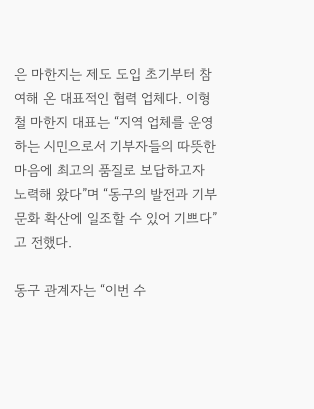은 마한지는 제도 도입 초기부터 참여해 온 대표적인 협력 업체다. 이형철 마한지 대표는 “지역 업체를 운영하는 시민으로서 기부자들의 따뜻한 마음에 최고의 품질로 보답하고자 노력해 왔다”며 “동구의 발전과 기부 문화 확산에 일조할 수 있어 기쁘다”고 전했다.

동구 관계자는 “이번 수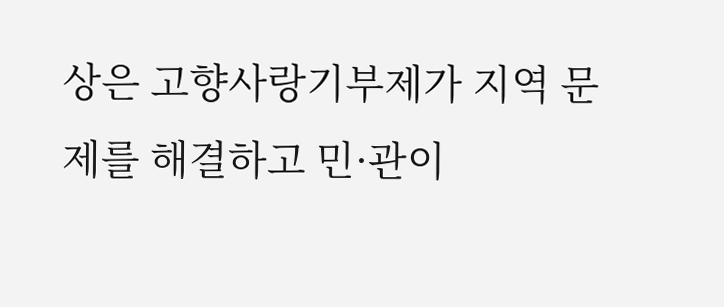상은 고향사랑기부제가 지역 문제를 해결하고 민·관이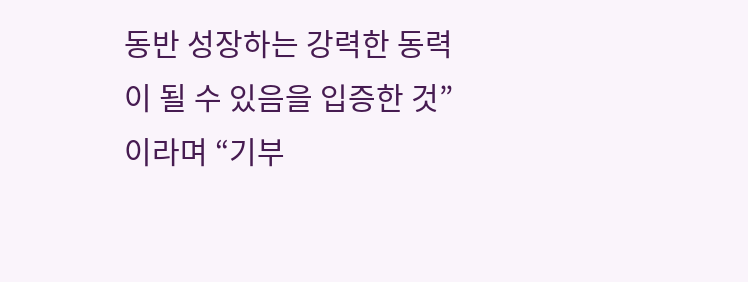동반 성장하는 강력한 동력이 될 수 있음을 입증한 것”이라며 “기부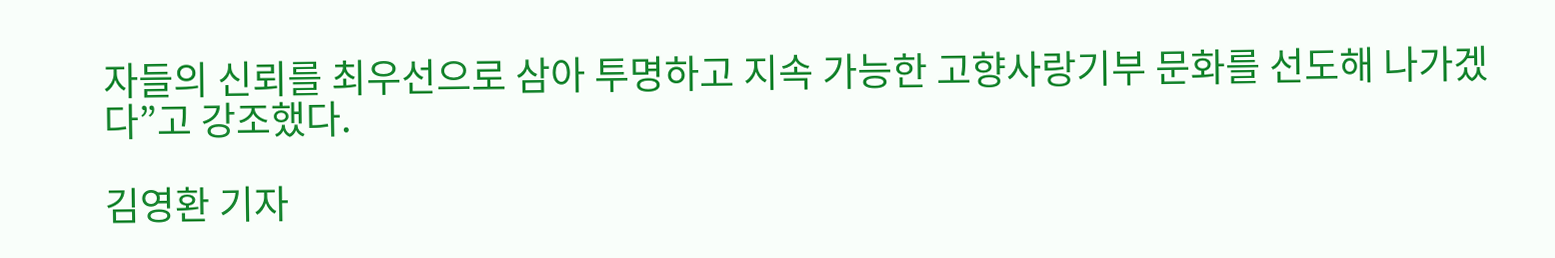자들의 신뢰를 최우선으로 삼아 투명하고 지속 가능한 고향사랑기부 문화를 선도해 나가겠다”고 강조했다.

김영환 기자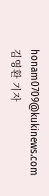honam0709@kukinews.com
김영환 기자